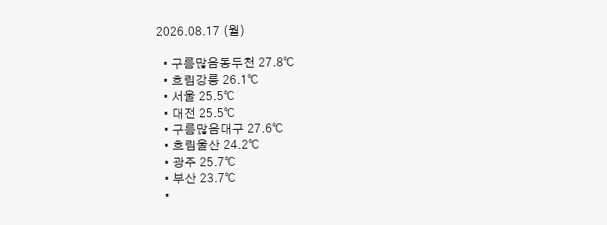2026.08.17 (월)

  • 구름많음동두천 27.8℃
  • 흐림강릉 26.1℃
  • 서울 25.5℃
  • 대전 25.5℃
  • 구름많음대구 27.6℃
  • 흐림울산 24.2℃
  • 광주 25.7℃
  • 부산 23.7℃
  •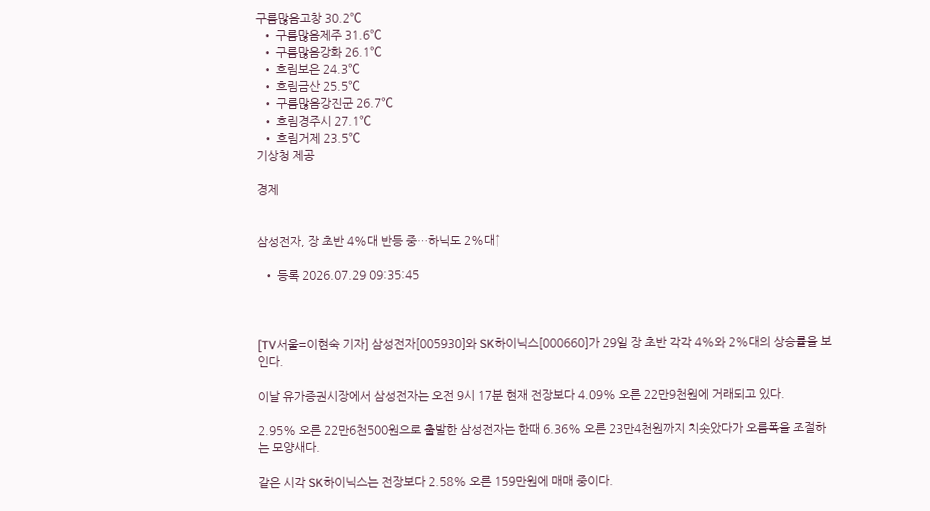구름많음고창 30.2℃
  • 구름많음제주 31.6℃
  • 구름많음강화 26.1℃
  • 흐림보은 24.3℃
  • 흐림금산 25.5℃
  • 구름많음강진군 26.7℃
  • 흐림경주시 27.1℃
  • 흐림거제 23.5℃
기상청 제공

경제


삼성전자, 장 초반 4%대 반등 중…하닉도 2%대↑

  • 등록 2026.07.29 09:35:45



[TV서울=이현숙 기자] 삼성전자[005930]와 SK하이닉스[000660]가 29일 장 초반 각각 4%와 2%대의 상승률을 보인다.

이날 유가증권시장에서 삼성전자는 오전 9시 17분 현재 전장보다 4.09% 오른 22만9천원에 거래되고 있다.

2.95% 오른 22만6천500원으로 출발한 삼성전자는 한때 6.36% 오른 23만4천원까지 치솟았다가 오름폭을 조절하는 모양새다.

같은 시각 SK하이닉스는 전장보다 2.58% 오른 159만원에 매매 중이다.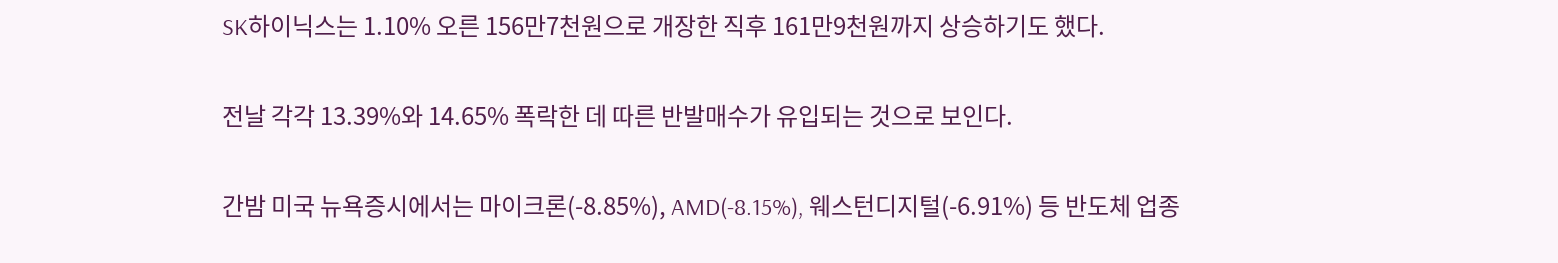SK하이닉스는 1.10% 오른 156만7천원으로 개장한 직후 161만9천원까지 상승하기도 했다.

전날 각각 13.39%와 14.65% 폭락한 데 따른 반발매수가 유입되는 것으로 보인다.

간밤 미국 뉴욕증시에서는 마이크론(-8.85%), AMD(-8.15%), 웨스턴디지털(-6.91%) 등 반도체 업종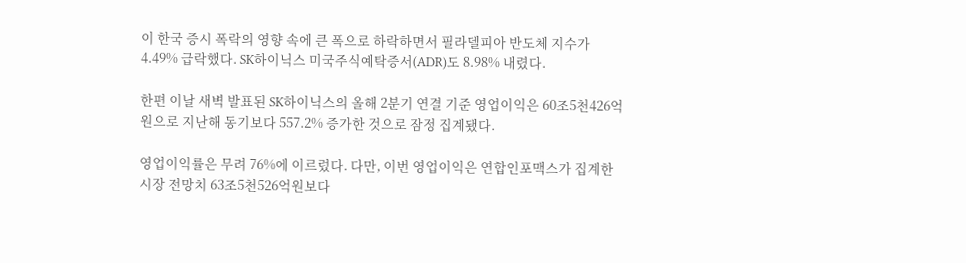이 한국 증시 폭락의 영향 속에 큰 폭으로 하락하면서 필라델피아 반도체 지수가 4.49% 급락했다. SK하이닉스 미국주식예탁증서(ADR)도 8.98% 내렸다.

한편 이날 새벽 발표된 SK하이닉스의 올해 2분기 연결 기준 영업이익은 60조5천426억원으로 지난해 동기보다 557.2% 증가한 것으로 잠정 집계됐다.

영업이익률은 무려 76%에 이르렀다. 다만, 이번 영업이익은 연합인포맥스가 집계한 시장 전망치 63조5천526억원보다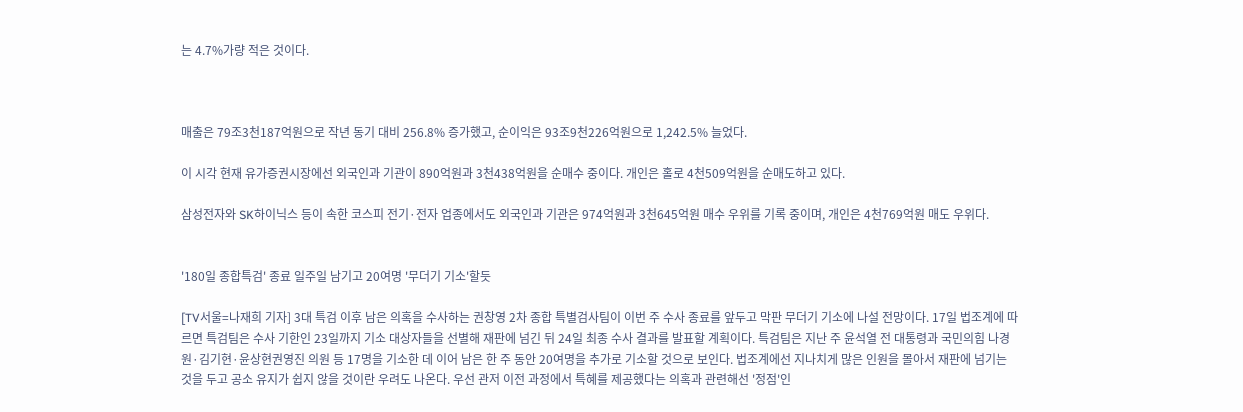는 4.7%가량 적은 것이다.



매출은 79조3천187억원으로 작년 동기 대비 256.8% 증가했고, 순이익은 93조9천226억원으로 1,242.5% 늘었다.

이 시각 현재 유가증권시장에선 외국인과 기관이 890억원과 3천438억원을 순매수 중이다. 개인은 홀로 4천509억원을 순매도하고 있다.

삼성전자와 SK하이닉스 등이 속한 코스피 전기·전자 업종에서도 외국인과 기관은 974억원과 3천645억원 매수 우위를 기록 중이며, 개인은 4천769억원 매도 우위다.


'180일 종합특검' 종료 일주일 남기고 20여명 '무더기 기소'할듯

[TV서울=나재희 기자] 3대 특검 이후 남은 의혹을 수사하는 권창영 2차 종합 특별검사팀이 이번 주 수사 종료를 앞두고 막판 무더기 기소에 나설 전망이다. 17일 법조계에 따르면 특검팀은 수사 기한인 23일까지 기소 대상자들을 선별해 재판에 넘긴 뒤 24일 최종 수사 결과를 발표할 계획이다. 특검팀은 지난 주 윤석열 전 대통령과 국민의힘 나경원·김기현·윤상현권영진 의원 등 17명을 기소한 데 이어 남은 한 주 동안 20여명을 추가로 기소할 것으로 보인다. 법조계에선 지나치게 많은 인원을 몰아서 재판에 넘기는 것을 두고 공소 유지가 쉽지 않을 것이란 우려도 나온다. 우선 관저 이전 과정에서 특혜를 제공했다는 의혹과 관련해선 '정점'인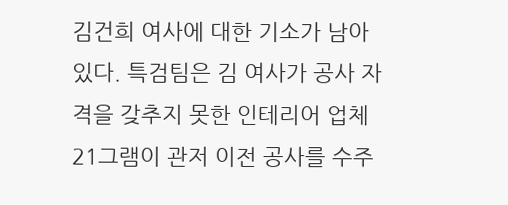김건희 여사에 대한 기소가 남아있다. 특검팀은 김 여사가 공사 자격을 갖추지 못한 인테리어 업체 21그램이 관저 이전 공사를 수주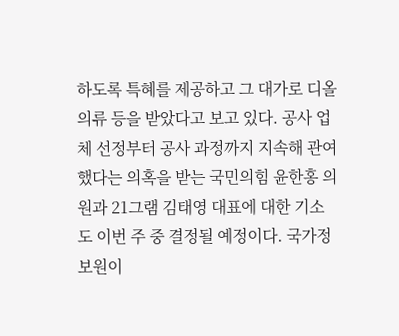하도록 특혜를 제공하고 그 대가로 디올 의류 등을 받았다고 보고 있다. 공사 업체 선정부터 공사 과정까지 지속해 관여했다는 의혹을 받는 국민의힘 윤한홍 의원과 21그램 김태영 대표에 대한 기소도 이번 주 중 결정될 예정이다. 국가정보원이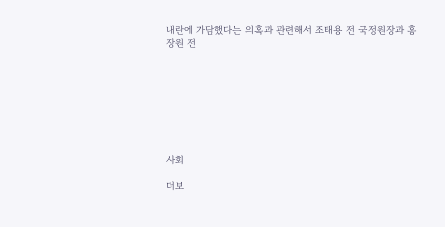내란에 가담했다는 의혹과 관련해서 조태용 전 국정원장과 홍장원 전








사회

더보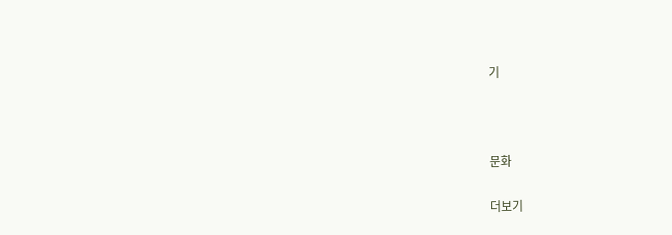기



문화

더보기